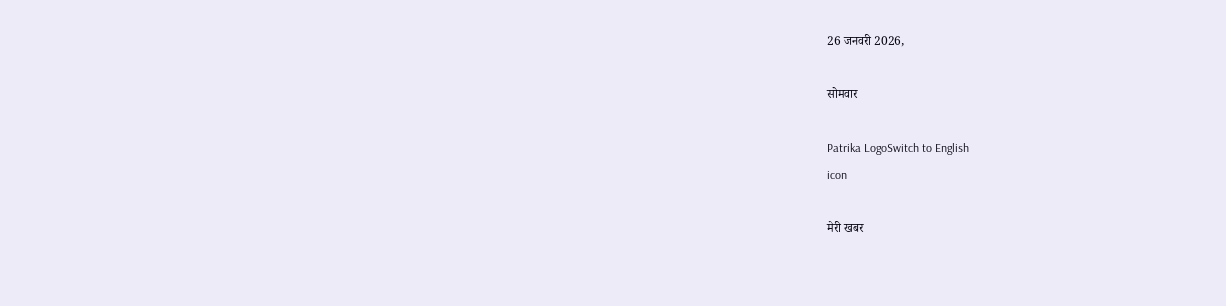26 जनवरी 2026,

सोमवार

Patrika LogoSwitch to English
icon

मेरी खबर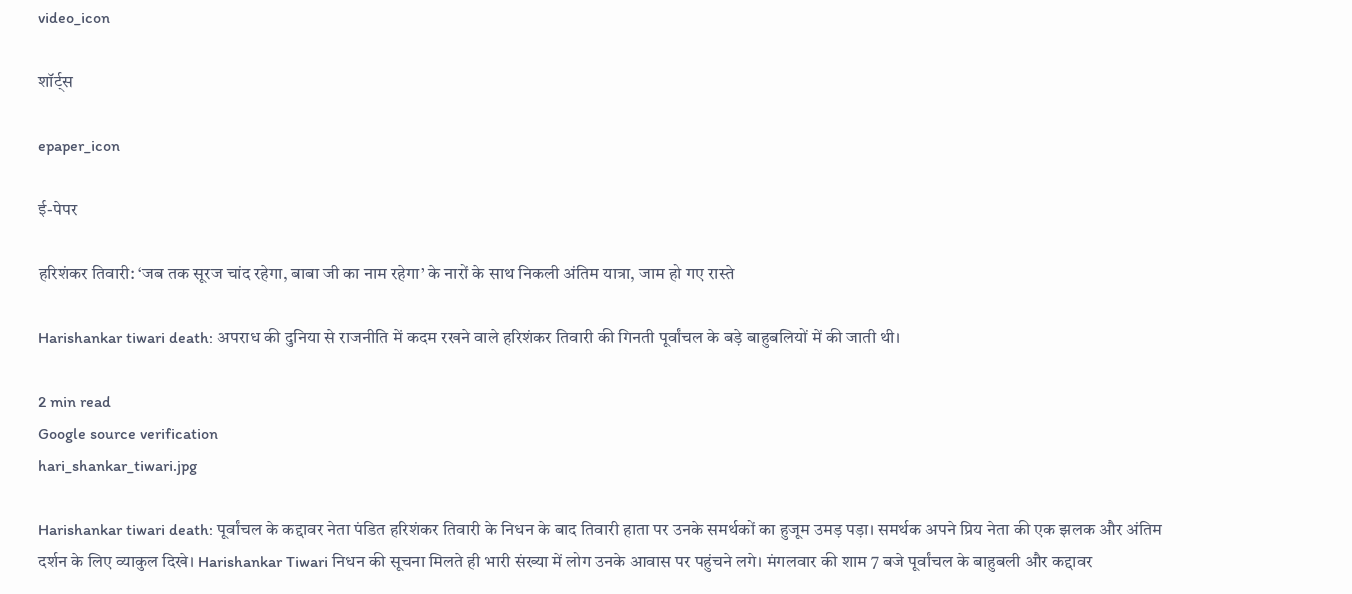video_icon

शॉर्ट्स

epaper_icon

ई-पेपर

हरिशंकर तिवारी: ‘जब तक सूरज चांद रहेगा, बाबा जी का नाम रहेगा’ के नारों के साथ निकली अंतिम यात्रा, जाम हो गए रास्ते

Harishankar tiwari death: अपराध की दुनिया से राजनीति में कदम रखने वाले हरिशंकर तिवारी की गिनती पूर्वांचल के बड़े बाहुबलियों में की जाती थी।

2 min read
Google source verification
hari_shankar_tiwari.jpg

Harishankar tiwari death: पूर्वांचल के कद्दावर नेता पंडित हरिशंकर तिवारी के निधन के बाद तिवारी हाता पर उनके समर्थकों का हुजूम उमड़ पड़ा। समर्थक अपने प्रिय नेता की एक झलक और अंतिम दर्शन के लिए व्याकुल दिखे। Harishankar Tiwari निधन की सूचना मिलते ही भारी संख्या में लोग उनके आवास पर पहुंचने लगे। मंगलवार की शाम 7 बजे पूर्वांचल के बाहुबली और कद्दावर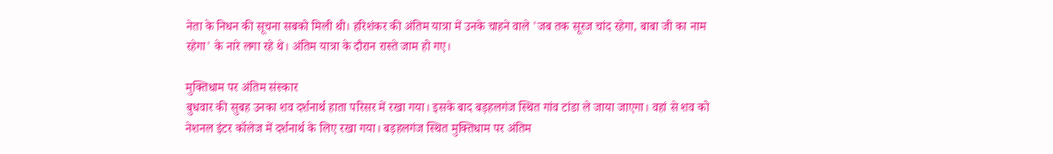नेता के निधन की सूचना सबको मिली थी। हरिशंकर की अंतिम यात्रा में उनके चाहने वाले 'जब तक सूरज चांद रहेगा, बाबा जी का नाम रहेगा' के नारे लगा रहे थे। अंतिम यात्रा के दौरान रास्ते जाम हो गए।

मुक्तिधाम पर अंतिम संस्कार
बुधवार की सुबह उनका शव दर्शनार्थ हाता परिसर में रखा गया। इसके बाद बड़हलगंज स्थित गांव टांडा ले जाया जाएगा। वहां से शव को नेशनल इंटर कॉलेज में दर्शनार्थ के लिए रखा गया। बड़हलगंज स्थित मुक्तिधाम पर अंतिम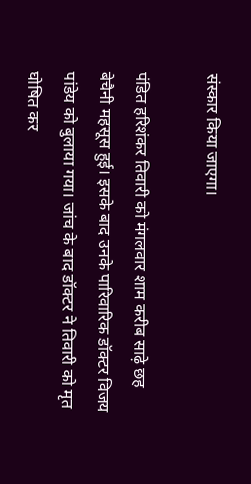संस्कार किया जाएगा।

पंडित हरिशंकर तिवारी को मंगलवार शाम करीब साढ़े छह बेचैनी महसूस हुई। इसके बाद उनके पारिवारिक डॉक्टर विजय पांडेय को बुलाया गया। जांच के बाद डॉक्टर ने तिवारी को मृत घोषित कर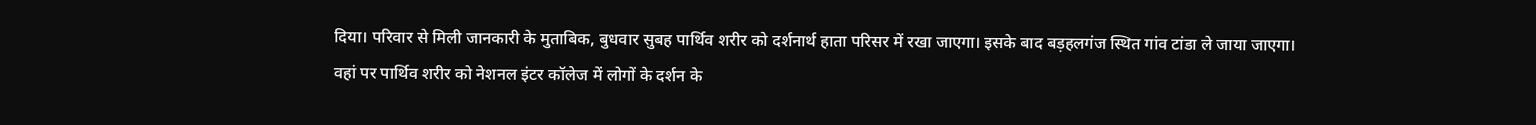दिया। परिवार से मिली जानकारी के मुताबिक, बुधवार सुबह पार्थिव शरीर को दर्शनार्थ हाता परिसर में रखा जाएगा। इसके बाद बड़हलगंज स्थित गांव टांडा ले जाया जाएगा। वहां पर पार्थिव शरीर को नेशनल इंटर कॉलेज में लोगों के दर्शन के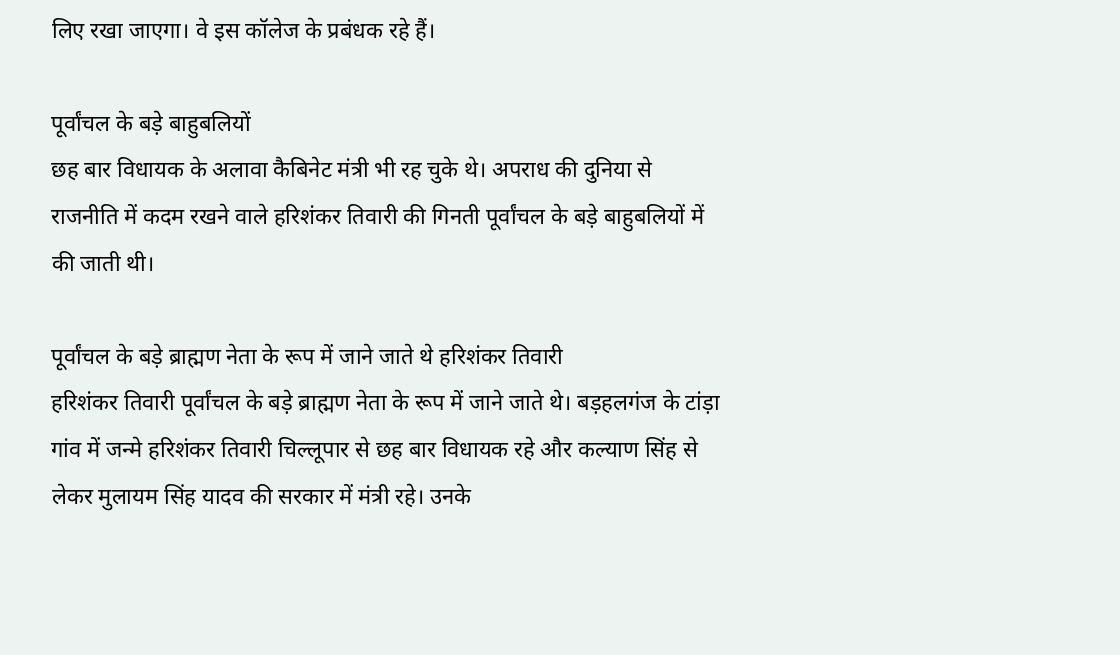लिए रखा जाएगा। वे इस कॉलेज के प्रबंधक रहे हैं।

पूर्वांचल के बड़े बाहुबलियों
छह बार विधायक के अलावा कैबिनेट मंत्री भी रह चुके थे। अपराध की दुनिया से राजनीति में कदम रखने वाले हरिशंकर तिवारी की गिनती पूर्वांचल के बड़े बाहुबलियों में की जाती थी।

पूर्वांचल के बड़े ब्राह्मण नेता के रूप में जाने जाते थे हरिशंकर तिवारी
हरिशंकर तिवारी पूर्वांचल के बड़े ब्राह्मण नेता के रूप में जाने जाते थे। बड़हलगंज के टांड़ा गांव में जन्‍मे हर‍िशंकर त‍िवारी च‍िल्‍लूपार से छह बार व‍िधायक रहे और कल्‍याण स‍िंह से लेकर मुलायम स‍िंह यादव की सरकार में मंत्री रहे। उनके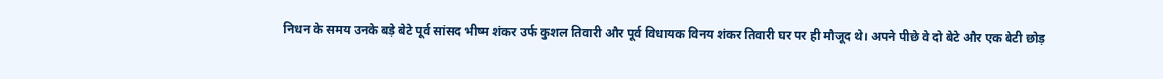न‍िधन के समय उनके बड़े बेटे पूर्व सांसद भीष्‍म शंकर उर्फ कुशल त‍िवारी और पूर्व व‍िधायक व‍िनय शंकर तिवारी घर पर ही मौजूद थे। अपने पीछे वे दो बेटे और एक बेटी छोड़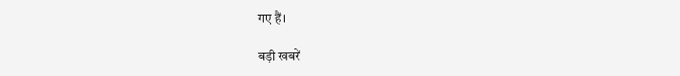गए हैं।

बड़ी खबरें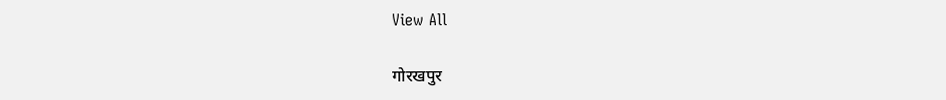View All

गोरखपुर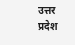उत्तर प्रदेश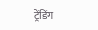ट्रेंडिंग